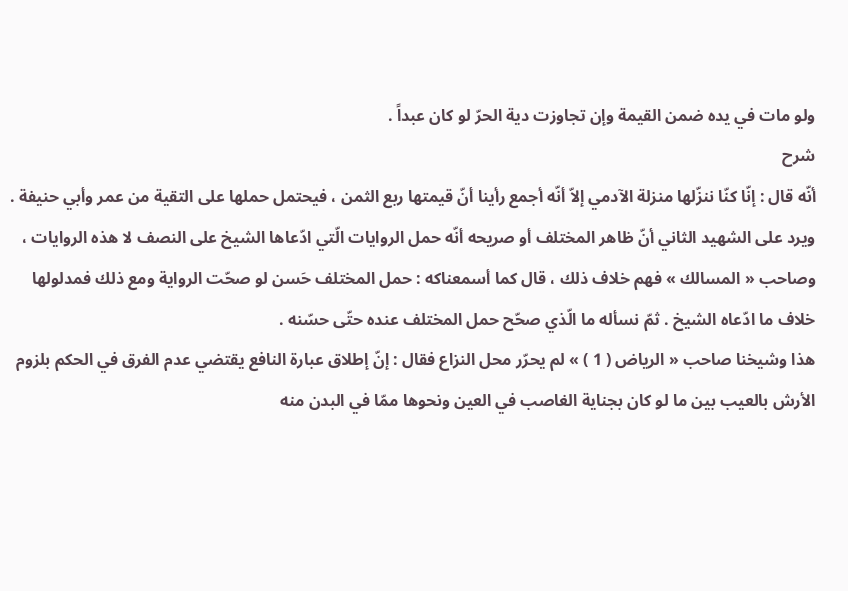ولو مات في يده ضمن القيمة وإن تجاوزت دية الحرّ لو كان عبداً .
شرح
أنّه قال : إنّا كنّا ننزّلها منزلة الآدمي إلاّ أنّه أجمع رأينا أنّ قيمتها ربع الثمن ، فيحتمل حملها على التقية من عمر وأبي حنيفة .
ويرد على الشهيد الثاني أنّ ظاهر المختلف أو صريحه أنّه حمل الروايات الّتي ادّعاها الشيخ على النصف لا هذه الروايات ، وصاحب « المسالك » فهم خلاف ذلك ، قال كما أسمعناكه : حمل المختلف حَسن لو صحّت الرواية ومع ذلك فمدلولها خلاف ما ادّعاه الشيخ . ثمّ نسأله ما الّذي صحّح حمل المختلف عنده حتّى حسّنه .
هذا وشيخنا صاحب « الرياض ( 1 ) » لم يحرّر محل النزاع فقال : إنّ إطلاق عبارة النافع يقتضي عدم الفرق في الحكم بلزوم الأرش بالعيب بين ما لو كان بجناية الغاصب في العين ونحوها ممّا في البدن منه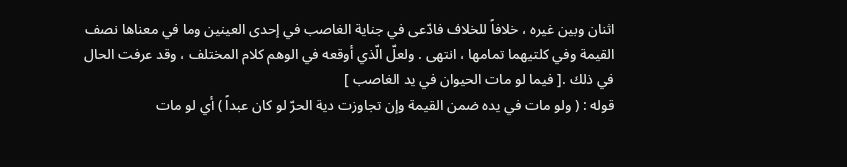اثنان وبين غيره ، خلافاً للخلاف فادّعى في جناية الغاصب في إحدى العينين وما في معناها نصف القيمة وفي كلتيهما تمامها ، انتهى . ولعلّ الّذي أوقعه في الوهم كلام المختلف ، وقد عرفت الحال في ذلك .[ فيما لو مات الحيوان في يد الغاصب ]
قوله : ( ولو مات في يده ضمن القيمة وإن تجاوزت دية الحرّ لو كان عبداً ) أي لو مات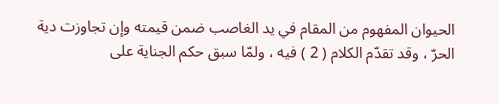الحيوان المفهوم من المقام في يد الغاصب ضمن قيمته وإن تجاوزت دية الحرّ ، وقد تقدّم الكلام ( 2 ) فيه ، ولمّا سبق حكم الجناية على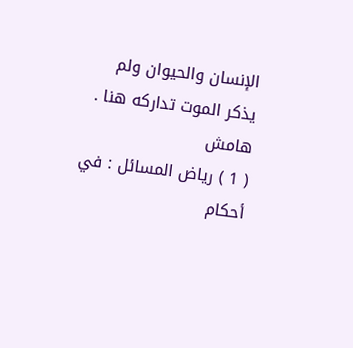الإنسان والحيوان ولم يذكر الموت تداركه هنا .
هامش
( 1 ) رياض المسائل : في أحكام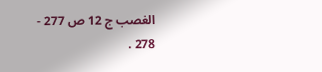الغصب ج 12 ص 277 - 278 .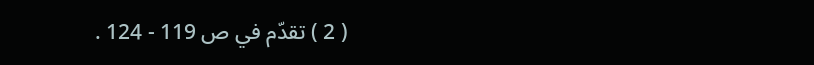( 2 ) تقدّم في ص 119 - 124 .